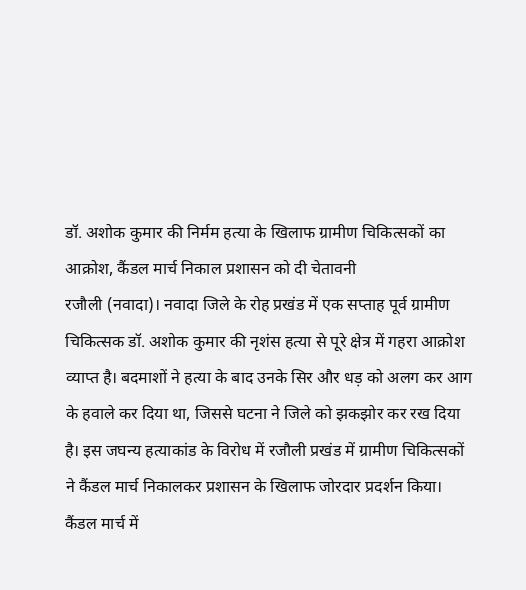डॉ. अशोक कुमार की निर्मम हत्या के खिलाफ ग्रामीण चिकित्सकों का आक्रोश, कैंडल मार्च निकाल प्रशासन को दी चेतावनी
रजौली (नवादा)। नवादा जिले के रोह प्रखंड में एक सप्ताह पूर्व ग्रामीण चिकित्सक डॉ. अशोक कुमार की नृशंस हत्या से पूरे क्षेत्र में गहरा आक्रोश व्याप्त है। बदमाशों ने हत्या के बाद उनके सिर और धड़ को अलग कर आग के हवाले कर दिया था, जिससे घटना ने जिले को झकझोर कर रख दिया है। इस जघन्य हत्याकांड के विरोध में रजौली प्रखंड में ग्रामीण चिकित्सकों ने कैंडल मार्च निकालकर प्रशासन के खिलाफ जोरदार प्रदर्शन किया।
कैंडल मार्च में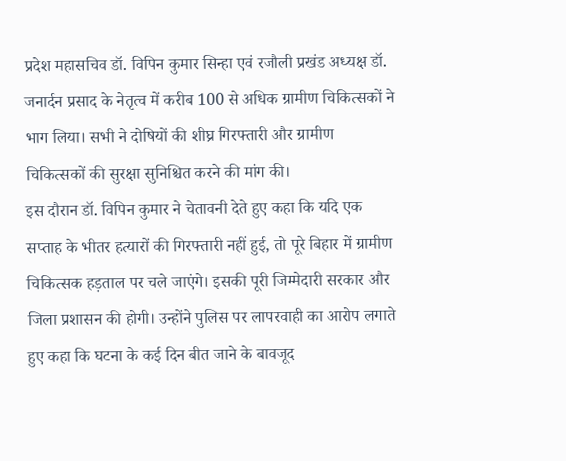प्रदेश महासचिव डॉ. विपिन कुमार सिन्हा एवं रजौली प्रखंड अध्यक्ष डॉ. जनार्दन प्रसाद के नेतृत्व में करीब 100 से अधिक ग्रामीण चिकित्सकों ने भाग लिया। सभी ने दोषियों की शीघ्र गिरफ्तारी और ग्रामीण चिकित्सकों की सुरक्षा सुनिश्चित करने की मांग की।
इस दौरान डॉ. विपिन कुमार ने चेतावनी देते हुए कहा कि यदि एक सप्ताह के भीतर हत्यारों की गिरफ्तारी नहीं हुई, तो पूरे बिहार में ग्रामीण चिकित्सक हड़ताल पर चले जाएंगे। इसकी पूरी जिम्मेदारी सरकार और जिला प्रशासन की होगी। उन्होंने पुलिस पर लापरवाही का आरोप लगाते हुए कहा कि घटना के कई दिन बीत जाने के बावजूद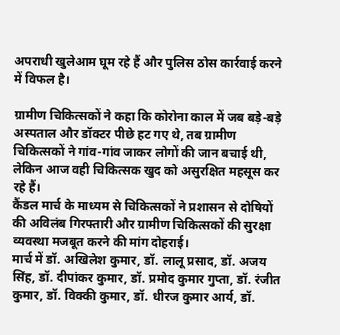अपराधी खुलेआम घूम रहे हैं और पुलिस ठोस कार्रवाई करने में विफल है।

ग्रामीण चिकित्सकों ने कहा कि कोरोना काल में जब बड़े-बड़े अस्पताल और डॉक्टर पीछे हट गए थे, तब ग्रामीण चिकित्सकों ने गांव-गांव जाकर लोगों की जान बचाई थी, लेकिन आज वही चिकित्सक खुद को असुरक्षित महसूस कर रहे हैं।
कैंडल मार्च के माध्यम से चिकित्सकों ने प्रशासन से दोषियों की अविलंब गिरफ्तारी और ग्रामीण चिकित्सकों की सुरक्षा व्यवस्था मजबूत करने की मांग दोहराई।
मार्च में डॉ. अखिलेश कुमार, डॉ. लालू प्रसाद, डॉ. अजय सिंह, डॉ. दीपांकर कुमार, डॉ. प्रमोद कुमार गुप्ता, डॉ. रंजीत कुमार, डॉ. विक्की कुमार, डॉ. धीरज कुमार आर्य, डॉ.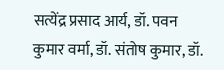सत्येंद्र प्रसाद आर्य, डॉ. पवन कुमार वर्मा, डॉ. संतोष कुमार, डॉ.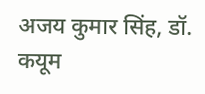अजय कुमार सिंह, डॉ. कयूम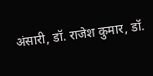अंसारी, डॉ. राजेश कुमार, डॉ.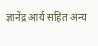ज्ञानेंद्र आर्य सहित अन्य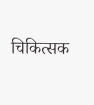चिकित्सक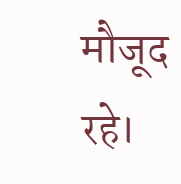मौजूद रहे।